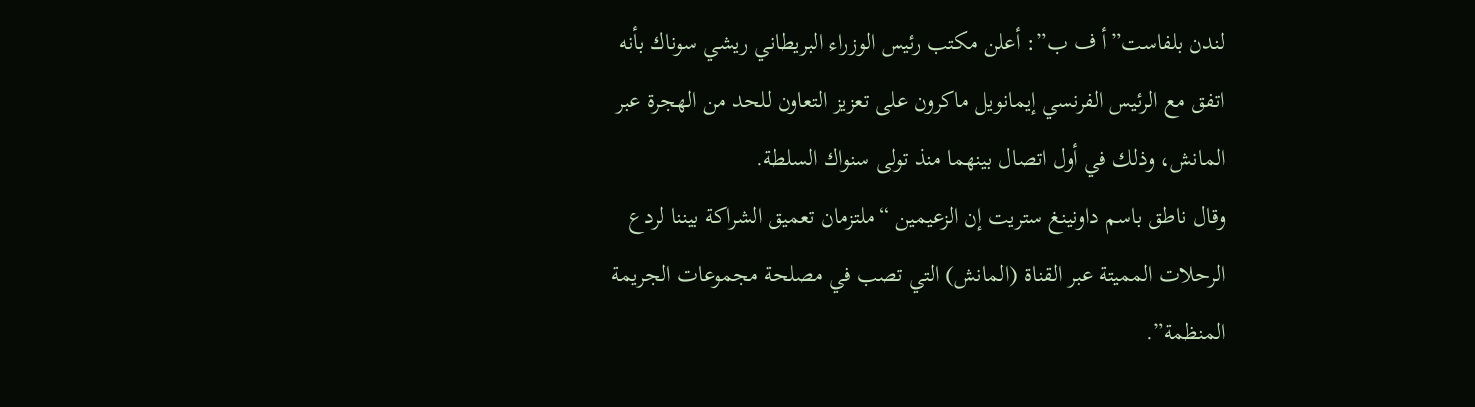لندن بلفاست”أ ف ب”: أعلن مكتب رئيس الوزراء البريطاني ريشي سوناك بأنه اتفق مع الرئيس الفرنسي إيمانويل ماكرون على تعزيز التعاون للحد من الهجرة عبر المانش، وذلك في أول اتصال بينهما منذ تولى سنواك السلطة.
وقال ناطق باسم داونينغ ستريت إن الزعيمين “ملتزمان تعميق الشراكة بيننا لردع الرحلات المميتة عبر القناة (المانش) التي تصب في مصلحة مجموعات الجريمة المنظمة”.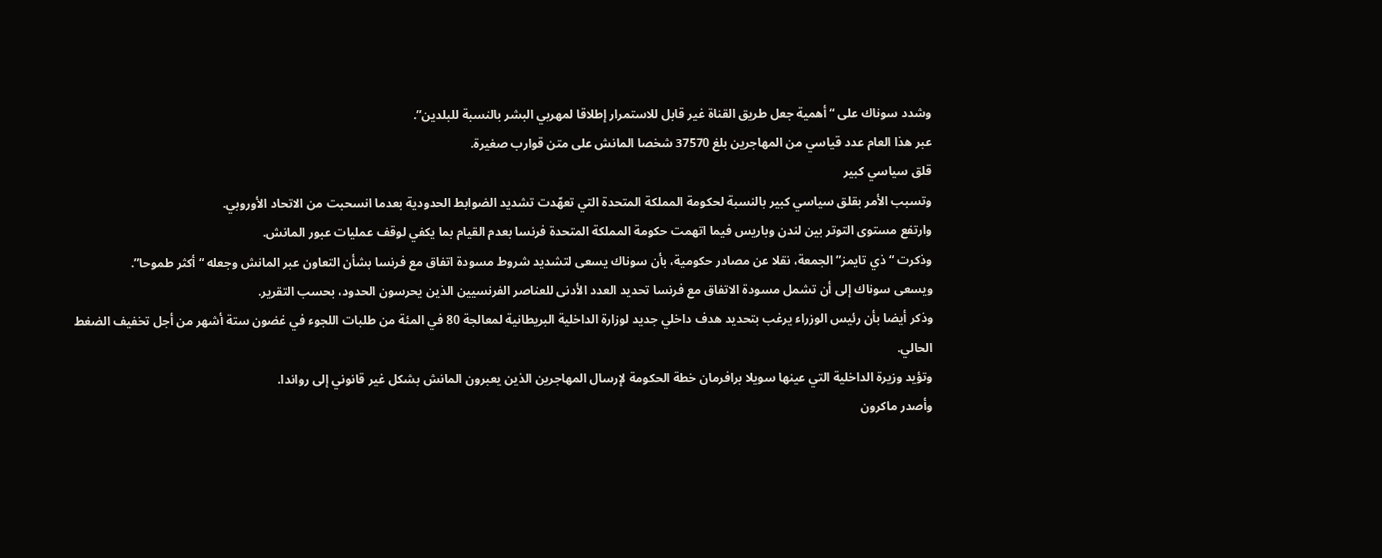وشدد سوناك على “أهمية جعل طريق القناة غير قابل للاستمرار إطلاقا لمهربي البشر بالنسبة للبلدين”.
عبر هذا العام عدد قياسي من المهاجرين بلغ 37570 شخصا المانش على متن قوارب صغيرة.
قلق سياسي كبير
وتسبب الأمر بقلق سياسي كبير بالنسبة لحكومة المملكة المتحدة التي تعهّدت تشديد الضوابط الحدودية بعدما انسحبت من الاتحاد الأوروبي.
وارتفع مستوى التوتر بين لندن وباريس فيما اتهمت حكومة المملكة المتحدة فرنسا بعدم القيام بما يكفي لوقف عمليات عبور المانش.
وذكرت “ذي تايمز” الجمعة، نقلا عن مصادر حكومية، بأن سوناك يسعى لتشديد شروط مسودة اتفاق مع فرنسا بشأن التعاون عبر المانش وجعله “أكثر طموحا”.
ويسعى سوناك إلى أن تشمل مسودة الاتفاق مع فرنسا تحديد العدد الأدنى للعناصر الفرنسيين الذين يحرسون الحدود، بحسب التقرير.
وذكر أيضا بأن رئيس الوزراء يرغب بتحديد هدف داخلي جديد لوزارة الداخلية البريطانية لمعالجة 80 في المئة من طلبات اللجوء في غضون ستة أشهر من أجل تخفيف الضغط الحالي.
وتؤيد وزيرة الداخلية التي عينها سويلا برافرمان خطة الحكومة لإرسال المهاجرين الذين يعبرون المانش بشكل غير قانوني إلى رواندا.
وأصدر ماكرون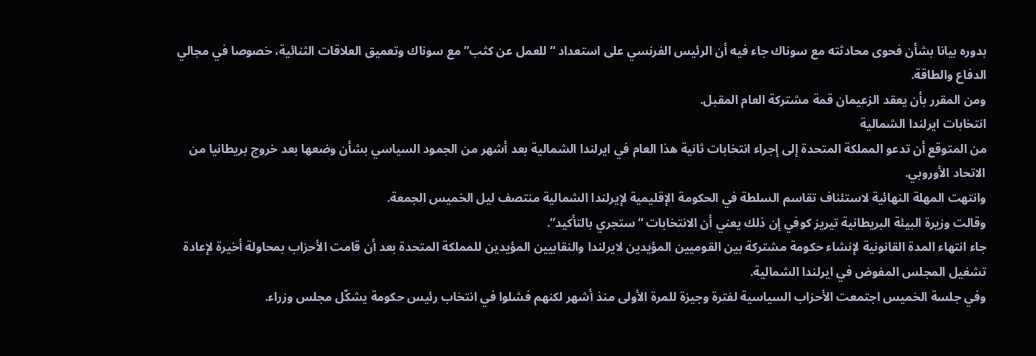بدوره بيانا بشأن فحوى محادثته مع سوناك جاء فيه أن الرئيس الفرنسي على استعداد “للعمل عن كثب” مع سوناك وتعميق العلاقات الثنائية، خصوصا في مجالي الدفاع والطاقة.
ومن المقرر بأن يعقد الزعيمان قمة مشتركة العام المقبل.
انتخابات ايرلندا الشمالية
من المتوقع أن تدعو المملكة المتحدة إلى إجراء انتخابات ثانية هذا العام في ايرلندا الشمالية بعد أشهر من الجمود السياسي بشأن وضعها بعد خروج بريطانيا من الاتحاد الأوروبي.
وانتهت المهلة النهائية لاستئناف تقاسم السلطة في الحكومة الإقليمية لإيرلندا الشمالية منتصف ليل الخميس الجمعة.
وقالت وزيرة البيئة البريطانية تيريز كوفي إن ذلك يعني أن الانتخابات “ستجري بالتأكيد”.
جاء انتهاء المدة القانونية لإنشاء حكومة مشتركة بين القوميين المؤيدين لايرلندا والنقابيين المؤيدين للمملكة المتحدة بعد أن قامت الأحزاب بمحاولة أخيرة لإعادة تشغيل المجلس المفوض في ايرلندا الشمالية.
وفي جلسة الخميس اجتمعت الأحزاب السياسية لفترة وجيزة للمرة الأولى منذ أشهر لكنهم فشلوا في انتخاب رئيس حكومة يشكّل مجلس وزراء.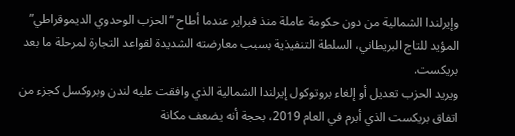وإيرلندا الشمالية من دون حكومة عاملة منذ فبراير عندما أطاح “الحزب الوحدوي الديموقراطي” المؤيد للتاج البريطاني، السلطة التنفيذية بسبب معارضته الشديدة لقواعد التجارة لمرحلة ما بعد بريكست.
ويريد الحزب تعديل أو إلغاء بروتوكول إيرلندا الشمالية الذي وافقت عليه لندن وبروكسل كجزء من اتفاق بريكست الذي أبرم في العام 2019، بحجة أنه يضعف مكانة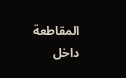المقاطعة داخل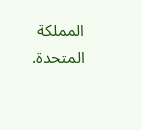المملكة المتحدة.